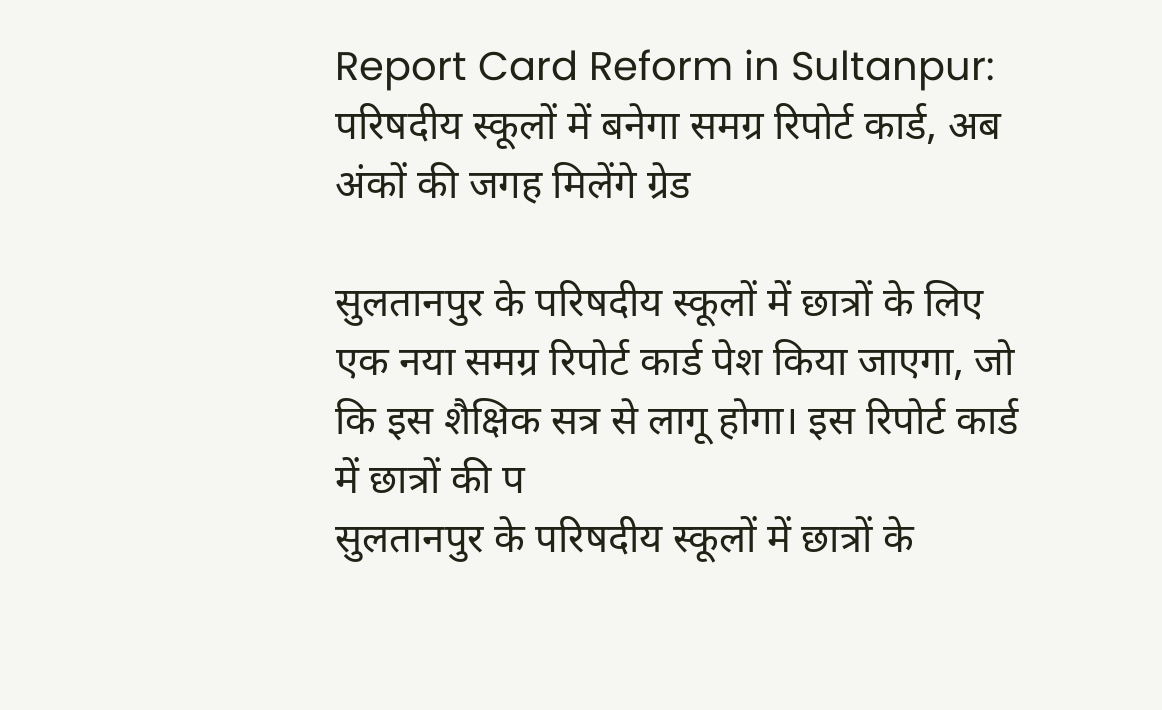Report Card Reform in Sultanpur: परिषदीय स्कूलों में बनेगा समग्र रिपोर्ट कार्ड, अब अंकों की जगह मिलेंगे ग्रेड

सुलतानपुर के परिषदीय स्कूलों में छात्रों के लिए एक नया समग्र रिपोर्ट कार्ड पेश किया जाएगा, जो कि इस शैक्षिक सत्र से लागू होगा। इस रिपोर्ट कार्ड में छात्रों की प
सुलतानपुर के परिषदीय स्कूलों में छात्रों के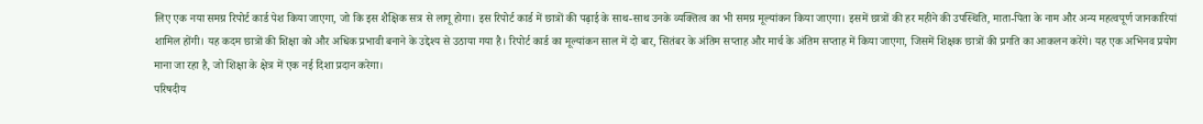लिए एक नया समग्र रिपोर्ट कार्ड पेश किया जाएगा, जो कि इस शैक्षिक सत्र से लागू होगा। इस रिपोर्ट कार्ड में छात्रों की पढ़ाई के साथ-साथ उनके व्यक्तित्व का भी समग्र मूल्यांकन किया जाएगा। इसमें छात्रों की हर महीने की उपस्थिति, माता-पिता के नाम और अन्य महत्वपूर्ण जानकारियां शामिल होंगी। यह कदम छात्रों की शिक्षा को और अधिक प्रभावी बनाने के उद्देश्य से उठाया गया है। रिपोर्ट कार्ड का मूल्यांकन साल में दो बार, सितंबर के अंतिम सप्ताह और मार्च के अंतिम सप्ताह में किया जाएगा, जिसमें शिक्षक छात्रों की प्रगति का आकलन करेंगे। यह एक अभिनव प्रयोग माना जा रहा है, जो शिक्षा के क्षेत्र में एक नई दिशा प्रदान करेगा।
परिषदीय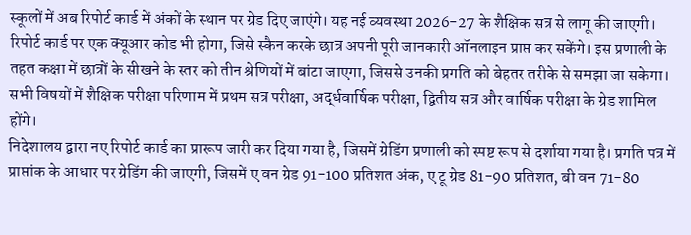स्कूलों में अब रिपोर्ट कार्ड में अंकों के स्थान पर ग्रेड दिए जाएंगे। यह नई व्यवस्था 2026-27 के शैक्षिक सत्र से लागू की जाएगी। रिपोर्ट कार्ड पर एक क्यूआर कोड भी होगा, जिसे स्कैन करके छात्र अपनी पूरी जानकारी ऑनलाइन प्राप्त कर सकेंगे। इस प्रणाली के तहत कक्षा में छात्रों के सीखने के स्तर को तीन श्रेणियों में बांटा जाएगा, जिससे उनकी प्रगति को बेहतर तरीके से समझा जा सकेगा। सभी विषयों में शैक्षिक परीक्षा परिणाम में प्रथम सत्र परीक्षा, अर्द्धवार्षिक परीक्षा, द्वितीय सत्र और वार्षिक परीक्षा के ग्रेड शामिल होंगे।
निदेशालय द्वारा नए रिपोर्ट कार्ड का प्रारूप जारी कर दिया गया है, जिसमें ग्रेडिंग प्रणाली को स्पष्ट रूप से दर्शाया गया है। प्रगति पत्र में प्राप्तांक के आधार पर ग्रेडिंग की जाएगी, जिसमें ए वन ग्रेड 91-100 प्रतिशत अंक, ए टू ग्रेड 81-90 प्रतिशत, बी वन 71-80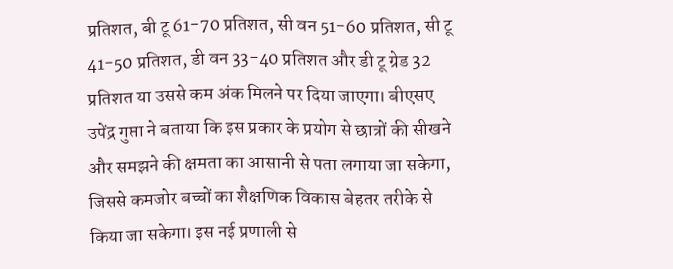प्रतिशत, बी टू 61-70 प्रतिशत, सी वन 51-60 प्रतिशत, सी टू 41-50 प्रतिशत, डी वन 33-40 प्रतिशत और डी टू ग्रेड 32 प्रतिशत या उससे कम अंक मिलने पर दिया जाएगा। बीएसए उपेंद्र गुप्ता ने बताया कि इस प्रकार के प्रयोग से छात्रों की सीखने और समझने की क्षमता का आसानी से पता लगाया जा सकेगा, जिससे कमजोर बच्चों का शैक्षणिक विकास बेहतर तरीके से किया जा सकेगा। इस नई प्रणाली से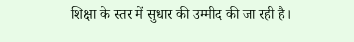शिक्षा के स्तर में सुधार की उम्मीद की जा रही है।